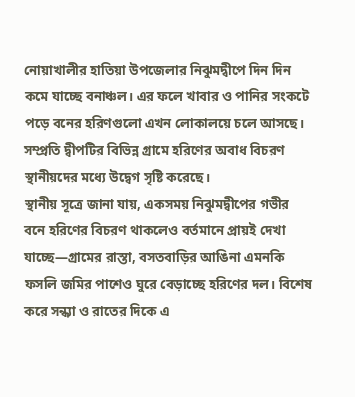নোয়াখালীর হাতিয়া উপজেলার নিঝুমদ্বীপে দিন দিন কমে যাচ্ছে বনাঞ্চল। এর ফলে খাবার ও পানির সংকটে পড়ে বনের হরিণগুলো এখন লোকালয়ে চলে আসছে। সম্প্রতি দ্বীপটির বিভিন্ন গ্রামে হরিণের অবাধ বিচরণ স্থানীয়দের মধ্যে উদ্বেগ সৃষ্টি করেছে।
স্থানীয় সূত্রে জানা যায়, একসময় নিঝুমদ্বীপের গভীর বনে হরিণের বিচরণ থাকলেও বর্তমানে প্রায়ই দেখা যাচ্ছে—গ্রামের রাস্তা, বসতবাড়ির আঙিনা এমনকি ফসলি জমির পাশেও ঘুরে বেড়াচ্ছে হরিণের দল। বিশেষ করে সন্ধ্যা ও রাতের দিকে এ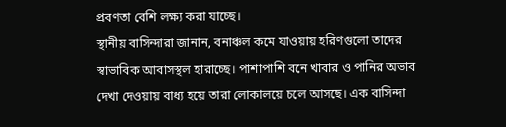প্রবণতা বেশি লক্ষ্য করা যাচ্ছে।
স্থানীয় বাসিন্দারা জানান, বনাঞ্চল কমে যাওয়ায় হরিণগুলো তাদের স্বাভাবিক আবাসস্থল হারাচ্ছে। পাশাপাশি বনে খাবার ও পানির অভাব দেখা দেওয়ায় বাধ্য হয়ে তারা লোকালয়ে চলে আসছে। এক বাসিন্দা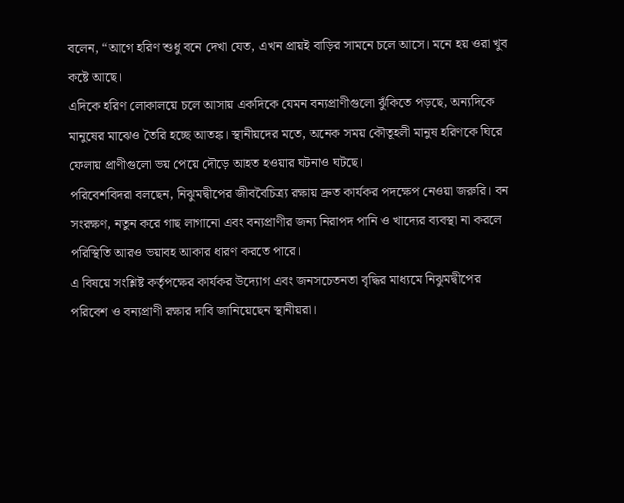বলেন, “আগে হরিণ শুধু বনে দেখা যেত, এখন প্রায়ই বাড়ির সামনে চলে আসে। মনে হয় ওরা খুব কষ্টে আছে।
এদিকে হরিণ লোকালয়ে চলে আসায় একদিকে যেমন বন্যপ্রাণীগুলো ঝুঁকিতে পড়ছে, অন্যদিকে মানুষের মাঝেও তৈরি হচ্ছে আতঙ্ক। স্থানীয়দের মতে, অনেক সময় কৌতূহলী মানুষ হরিণকে ঘিরে ফেলায় প্রাণীগুলো ভয় পেয়ে দৌড়ে আহত হওয়ার ঘটনাও ঘটছে।
পরিবেশবিদরা বলছেন, নিঝুমদ্বীপের জীববৈচিত্র্য রক্ষায় দ্রুত কার্যকর পদক্ষেপ নেওয়া জরুরি। বন সংরক্ষণ, নতুন করে গাছ লাগানো এবং বন্যপ্রাণীর জন্য নিরাপদ পানি ও খাদ্যের ব্যবস্থা না করলে পরিস্থিতি আরও ভয়াবহ আকার ধারণ করতে পারে।
এ বিষয়ে সংশ্লিষ্ট কর্তৃপক্ষের কার্যকর উদ্যোগ এবং জনসচেতনতা বৃদ্ধির মাধ্যমে নিঝুমদ্বীপের পরিবেশ ও বন্যপ্রাণী রক্ষার দাবি জানিয়েছেন স্থানীয়রা।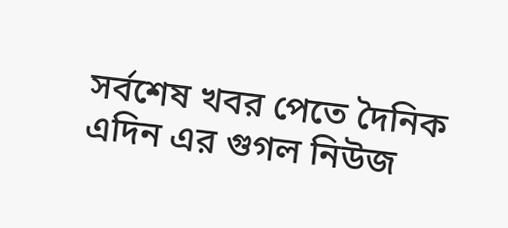সর্বশেষ খবর পেতে দৈনিক এদিন এর গুগল নিউজ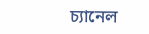চ্যানেল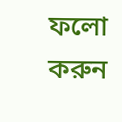ফলো করুন